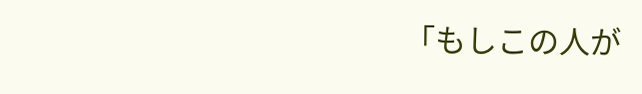「もしこの人が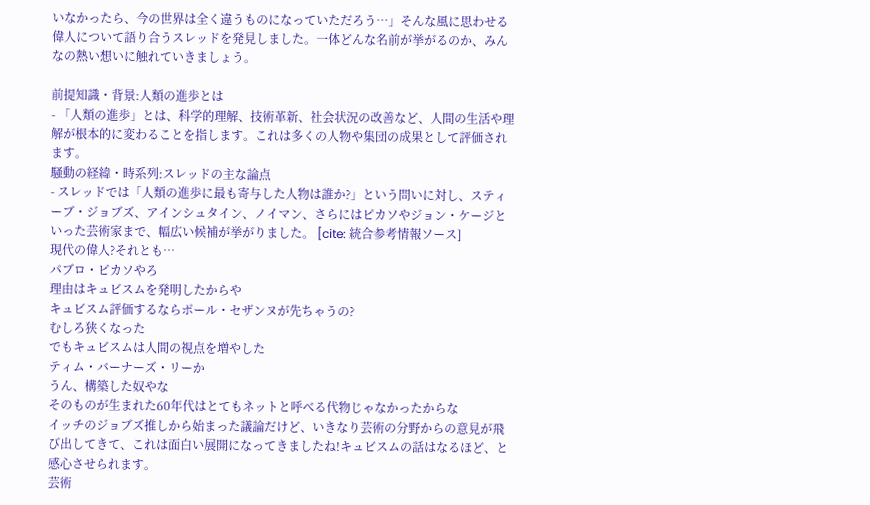いなかったら、今の世界は全く違うものになっていただろう…」そんな風に思わせる偉人について語り合うスレッドを発見しました。一体どんな名前が挙がるのか、みんなの熱い想いに触れていきましょう。

前提知識・背景:人類の進歩とは
- 「人類の進歩」とは、科学的理解、技術革新、社会状況の改善など、人間の生活や理解が根本的に変わることを指します。これは多くの人物や集団の成果として評価されます。
騒動の経緯・時系列:スレッドの主な論点
- スレッドでは「人類の進歩に最も寄与した人物は誰か?」という問いに対し、スティーブ・ジョブズ、アインシュタイン、ノイマン、さらにはピカソやジョン・ケージといった芸術家まで、幅広い候補が挙がりました。 [cite: 統合参考情報ソース]
現代の偉人?それとも…
パブロ・ピカソやろ
理由はキュビスムを発明したからや
キュビスム評価するならポール・セザンヌが先ちゃうの?
むしろ狭くなった
でもキュビスムは人間の視点を増やした
ティム・バーナーズ・リーか
うん、構築した奴やな
そのものが生まれた60年代はとてもネットと呼べる代物じゃなかったからな
イッチのジョブズ推しから始まった議論だけど、いきなり芸術の分野からの意見が飛び出してきて、これは面白い展開になってきましたね!キュビスムの話はなるほど、と感心させられます。
芸術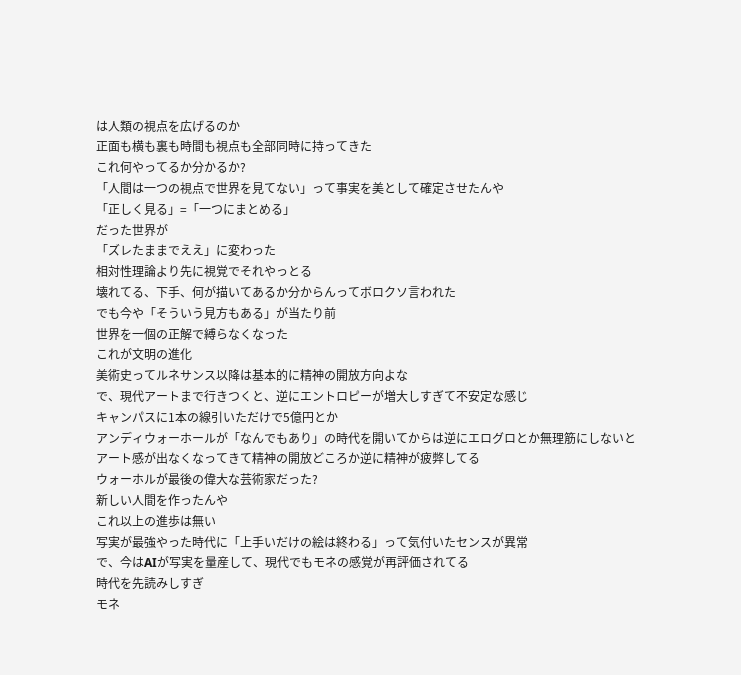は人類の視点を広げるのか
正面も横も裏も時間も視点も全部同時に持ってきた
これ何やってるか分かるか?
「人間は一つの視点で世界を見てない」って事実を美として確定させたんや
「正しく見る」=「一つにまとめる」
だった世界が
「ズレたままでええ」に変わった
相対性理論より先に視覚でそれやっとる
壊れてる、下手、何が描いてあるか分からんってボロクソ言われた
でも今や「そういう見方もある」が当たり前
世界を一個の正解で縛らなくなった
これが文明の進化
美術史ってルネサンス以降は基本的に精神の開放方向よな
で、現代アートまで行きつくと、逆にエントロピーが増大しすぎて不安定な感じ
キャンパスに1本の線引いただけで5億円とか
アンディウォーホールが「なんでもあり」の時代を開いてからは逆にエログロとか無理筋にしないとアート感が出なくなってきて精神の開放どころか逆に精神が疲弊してる
ウォーホルが最後の偉大な芸術家だった?
新しい人間を作ったんや
これ以上の進歩は無い
写実が最強やった時代に「上手いだけの絵は終わる」って気付いたセンスが異常
で、今はAIが写実を量産して、現代でもモネの感覚が再評価されてる
時代を先読みしすぎ
モネ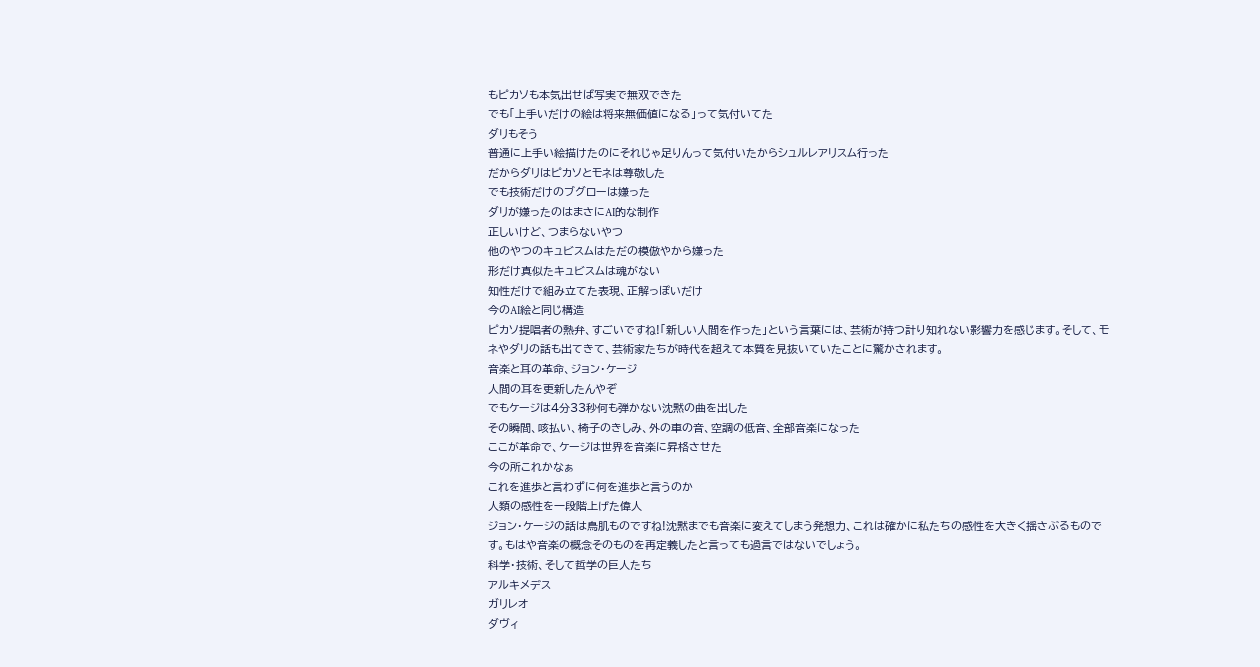もピカソも本気出せば写実で無双できた
でも「上手いだけの絵は将来無価値になる」って気付いてた
ダリもそう
普通に上手い絵描けたのにそれじゃ足りんって気付いたからシュルレアリスム行った
だからダリはピカソとモネは尊敬した
でも技術だけのブグローは嫌った
ダリが嫌ったのはまさにAI的な制作
正しいけど、つまらないやつ
他のやつのキュビスムはただの模倣やから嫌った
形だけ真似たキュビスムは魂がない
知性だけで組み立てた表現、正解っぽいだけ
今のAI絵と同じ構造
ピカソ提唱者の熱弁、すごいですね!「新しい人間を作った」という言葉には、芸術が持つ計り知れない影響力を感じます。そして、モネやダリの話も出てきて、芸術家たちが時代を超えて本質を見抜いていたことに驚かされます。
音楽と耳の革命、ジョン・ケージ
人間の耳を更新したんやぞ
でもケージは4分33秒何も弾かない沈黙の曲を出した
その瞬間、咳払い、椅子のきしみ、外の車の音、空調の低音、全部音楽になった
ここが革命で、ケージは世界を音楽に昇格させた
今の所これかなぁ
これを進歩と言わずに何を進歩と言うのか
人類の感性を一段階上げた偉人
ジョン・ケージの話は鳥肌ものですね!沈黙までも音楽に変えてしまう発想力、これは確かに私たちの感性を大きく揺さぶるものです。もはや音楽の概念そのものを再定義したと言っても過言ではないでしょう。
科学・技術、そして哲学の巨人たち
アルキメデス
ガリレオ
ダヴィ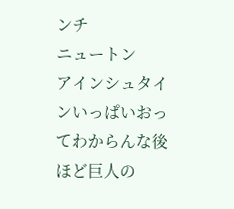ンチ
ニュートン
アインシュタインいっぱいおってわからんな後ほど巨人の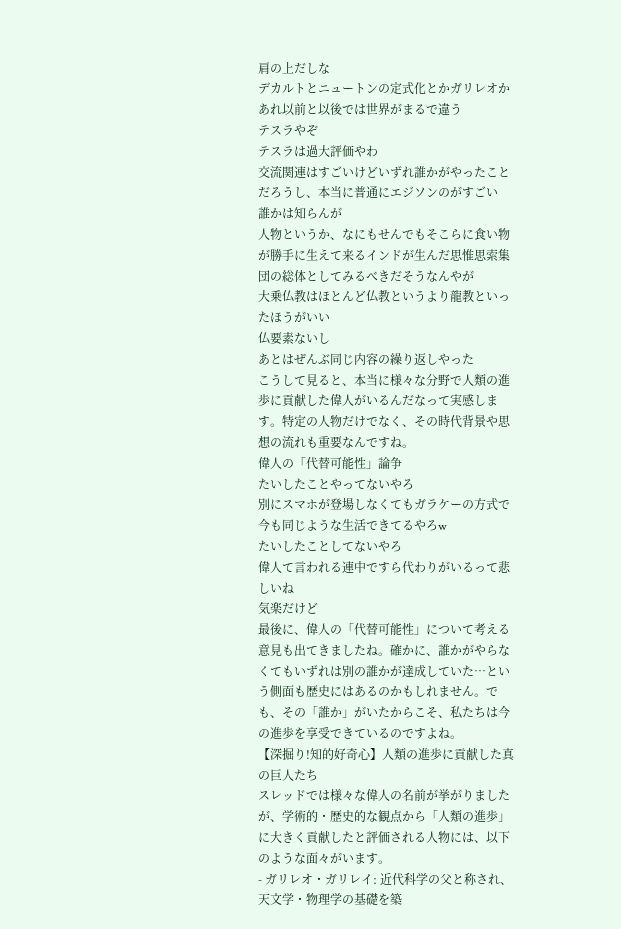肩の上だしな
デカルトとニュートンの定式化とかガリレオか
あれ以前と以後では世界がまるで違う
テスラやぞ
テスラは過大評価やわ
交流関連はすごいけどいずれ誰かがやったことだろうし、本当に普通にエジソンのがすごい
誰かは知らんが
人物というか、なにもせんでもそこらに食い物が勝手に生えて来るインドが生んだ思惟思索集団の総体としてみるべきだそうなんやが
大乗仏教はほとんど仏教というより龍教といったほうがいい
仏要素ないし
あとはぜんぶ同じ内容の繰り返しやった
こうして見ると、本当に様々な分野で人類の進歩に貢献した偉人がいるんだなって実感します。特定の人物だけでなく、その時代背景や思想の流れも重要なんですね。
偉人の「代替可能性」論争
たいしたことやってないやろ
別にスマホが登場しなくてもガラケーの方式で今も同じような生活できてるやろw
たいしたことしてないやろ
偉人て言われる連中ですら代わりがいるって悲しいね
気楽だけど
最後に、偉人の「代替可能性」について考える意見も出てきましたね。確かに、誰かがやらなくてもいずれは別の誰かが達成していた…という側面も歴史にはあるのかもしれません。でも、その「誰か」がいたからこそ、私たちは今の進歩を享受できているのですよね。
【深掘り!知的好奇心】人類の進歩に貢献した真の巨人たち
スレッドでは様々な偉人の名前が挙がりましたが、学術的・歴史的な観点から「人類の進歩」に大きく貢献したと評価される人物には、以下のような面々がいます。
- ガリレオ・ガリレイ: 近代科学の父と称され、天文学・物理学の基礎を築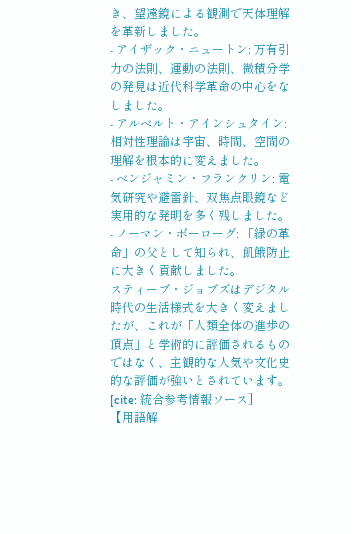き、望遠鏡による観測で天体理解を革新しました。
- アイザック・ニュートン: 万有引力の法則、運動の法則、微積分学の発見は近代科学革命の中心をなしました。
- アルベルト・アインシュタイン: 相対性理論は宇宙、時間、空間の理解を根本的に変えました。
- ベンジャミン・フランクリン: 電気研究や避雷針、双焦点眼鏡など実用的な発明を多く残しました。
- ノーマン・ボーローグ: 「緑の革命」の父として知られ、飢餓防止に大きく貢献しました。
スティーブ・ジョブズはデジタル時代の生活様式を大きく変えましたが、これが「人類全体の進歩の頂点」と学術的に評価されるものではなく、主観的な人気や文化史的な評価が強いとされています。 [cite: 統合参考情報ソース]
【用語解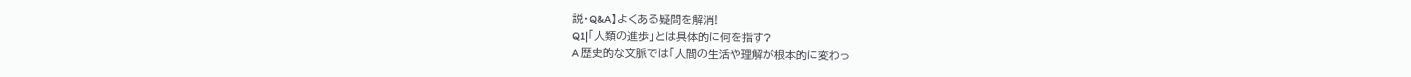説・Q&A】よくある疑問を解消!
Q1|「人類の進歩」とは具体的に何を指す?
A 歴史的な文脈では「人間の生活や理解が根本的に変わっ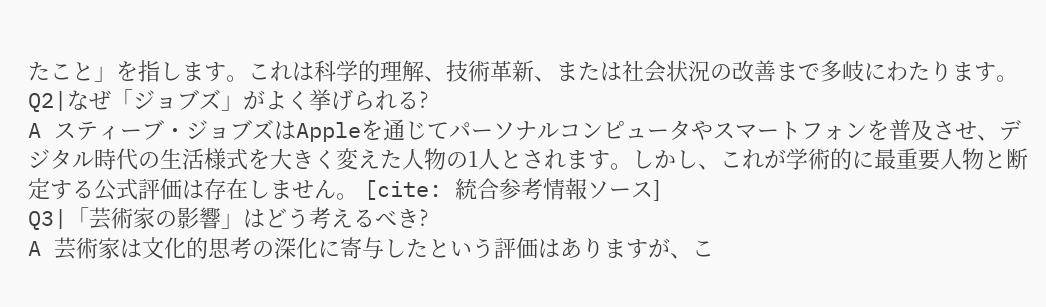たこと」を指します。これは科学的理解、技術革新、または社会状況の改善まで多岐にわたります。
Q2|なぜ「ジョブズ」がよく挙げられる?
A スティーブ・ジョブズはAppleを通じてパーソナルコンピュータやスマートフォンを普及させ、デジタル時代の生活様式を大きく変えた人物の1人とされます。しかし、これが学術的に最重要人物と断定する公式評価は存在しません。 [cite: 統合参考情報ソース]
Q3|「芸術家の影響」はどう考えるべき?
A 芸術家は文化的思考の深化に寄与したという評価はありますが、こ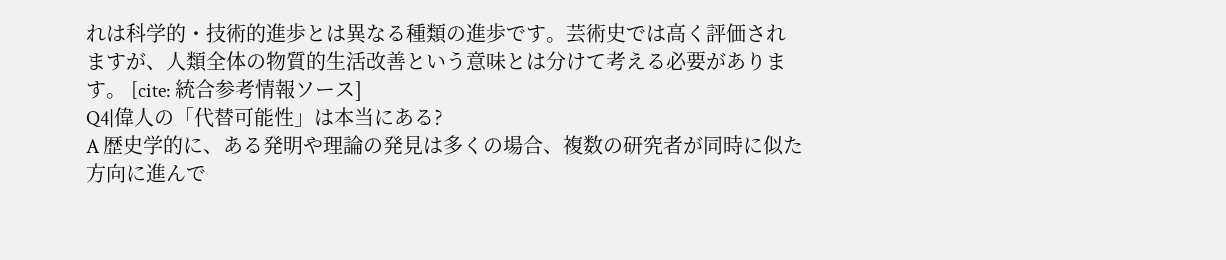れは科学的・技術的進歩とは異なる種類の進歩です。芸術史では高く評価されますが、人類全体の物質的生活改善という意味とは分けて考える必要があります。 [cite: 統合参考情報ソース]
Q4|偉人の「代替可能性」は本当にある?
A 歴史学的に、ある発明や理論の発見は多くの場合、複数の研究者が同時に似た方向に進んで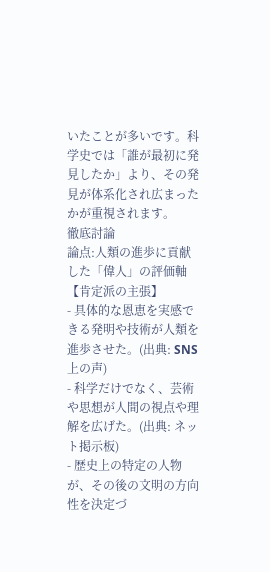いたことが多いです。科学史では「誰が最初に発見したか」より、その発見が体系化され広まったかが重視されます。
徹底討論
論点:人類の進歩に貢献した「偉人」の評価軸
【肯定派の主張】
- 具体的な恩恵を実感できる発明や技術が人類を進歩させた。(出典: SNS上の声)
- 科学だけでなく、芸術や思想が人間の視点や理解を広げた。(出典: ネット掲示板)
- 歴史上の特定の人物が、その後の文明の方向性を決定づ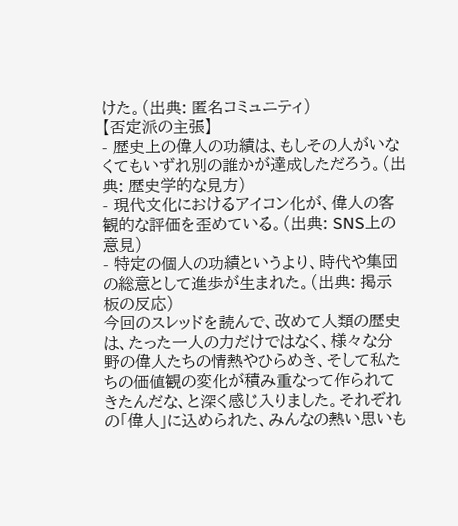けた。(出典: 匿名コミュニティ)
【否定派の主張】
- 歴史上の偉人の功績は、もしその人がいなくてもいずれ別の誰かが達成しただろう。(出典: 歴史学的な見方)
- 現代文化におけるアイコン化が、偉人の客観的な評価を歪めている。(出典: SNS上の意見)
- 特定の個人の功績というより、時代や集団の総意として進歩が生まれた。(出典: 掲示板の反応)
今回のスレッドを読んで、改めて人類の歴史は、たった一人の力だけではなく、様々な分野の偉人たちの情熱やひらめき、そして私たちの価値観の変化が積み重なって作られてきたんだな、と深く感じ入りました。それぞれの「偉人」に込められた、みんなの熱い思いも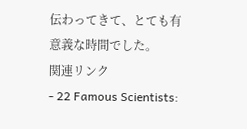伝わってきて、とても有意義な時間でした。
関連リンク
- 22 Famous Scientists: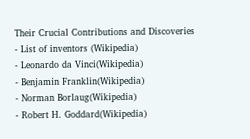Their Crucial Contributions and Discoveries
- List of inventors (Wikipedia)
- Leonardo da Vinci(Wikipedia)
- Benjamin Franklin(Wikipedia)
- Norman Borlaug(Wikipedia)
- Robert H. Goddard(Wikipedia)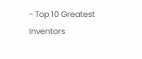- Top 10 Greatest Inventors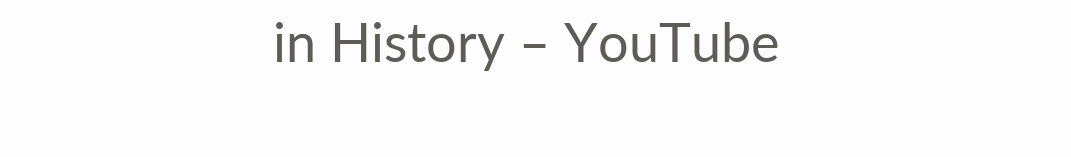in History – YouTube